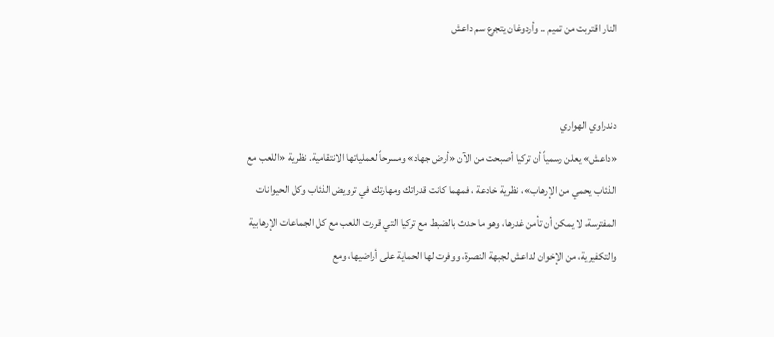النار اقتربت من تميم .. وأردوغان يتجرع سم داعش


دندراوي الهواري
«داعش» يعلن رسمياً أن تركيا أصبحت من الآن «أرض جهاد» ومسرحاً لعملياتها الانتقامية. نظرية «اللعب مع الذئاب يحمي من الإرهاب»، نظرية خادعة ، فمهما كانت قدراتك ومهارتك في ترويض الذئاب وكل الحيوانات المفترسة، لا يمكن أن تأمن غدرها، وهو ما حدث بالضبط مع تركيا التي قررت اللعب مع كل الجماعات الإرهابية والتكفيرية، من الإخوان لداعش لجبهة النصرة، ووفرت لها الحماية على أراضيها، ومع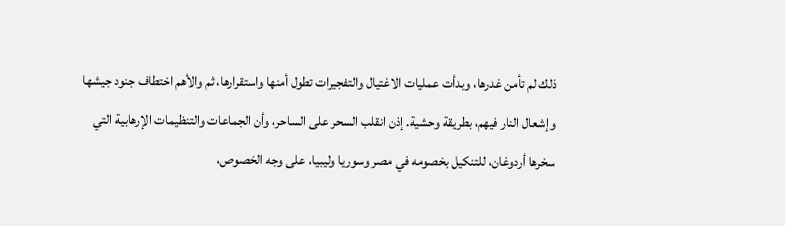ذلك لم تأمن غدرها، وبدأت عمليات الاغتيال والتفجيرات تطول أمنها واستقرارها، ثم والأهم اختطاف جنود جيشها وإشعال النار فيهم، بطريقة وحشية. إذن انقلب السحر على الساحر، وأن الجماعات والتنظيمات الإرهابية التي سخرها أردوغان، للتنكيل بخصومه في مصر وسوريا وليبيا، على وجه الخصوص،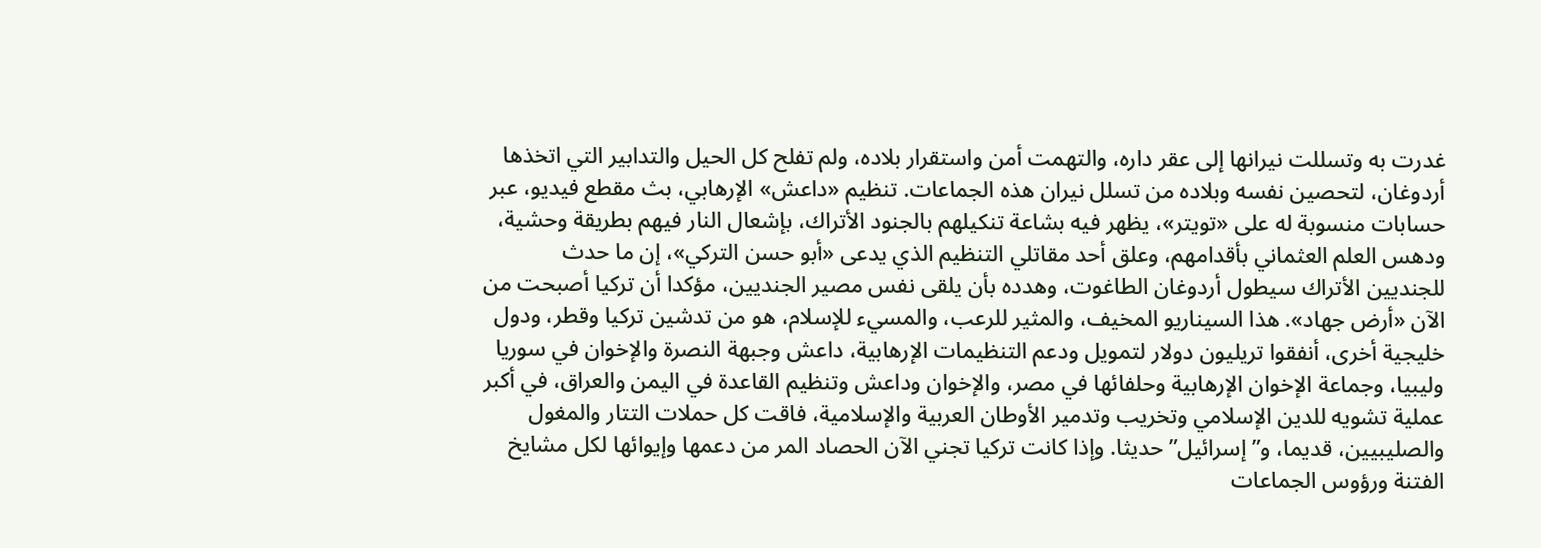غدرت به وتسللت نيرانها إلى عقر داره، والتهمت أمن واستقرار بلاده، ولم تفلح كل الحيل والتدابير التي اتخذها أردوغان، لتحصين نفسه وبلاده من تسلل نيران هذه الجماعات. تنظيم «داعش» الإرهابي، بث مقطع فيديو، عبر حسابات منسوبة له على «تويتر»، يظهر فيه بشاعة تنكيلهم بالجنود الأتراك، بإشعال النار فيهم بطريقة وحشية، ودهس العلم العثماني بأقدامهم، وعلق أحد مقاتلي التنظيم الذي يدعى «أبو حسن التركي»، إن ما حدث للجنديين الأتراك سيطول أردوغان الطاغوت، وهدده بأن يلقى نفس مصير الجنديين، مؤكدا أن تركيا أصبحت من الآن «أرض جهاد». هذا السيناريو المخيف، والمثير للرعب، والمسيء للإسلام، هو من تدشين تركيا وقطر، ودول خليجية أخرى، أنفقوا تريليون دولار لتمويل ودعم التنظيمات الإرهابية، داعش وجبهة النصرة والإخوان في سوريا وليبيا، وجماعة الإخوان الإرهابية وحلفائها في مصر، والإخوان وداعش وتنظيم القاعدة في اليمن والعراق، في أكبر عملية تشويه للدين الإسلامي وتخريب وتدمير الأوطان العربية والإسلامية، فاقت كل حملات التتار والمغول والصليبيين، قديما، و”إسرائيل” حديثا. وإذا كانت تركيا تجني الآن الحصاد المر من دعمها وإيوائها لكل مشايخ الفتنة ورؤوس الجماعات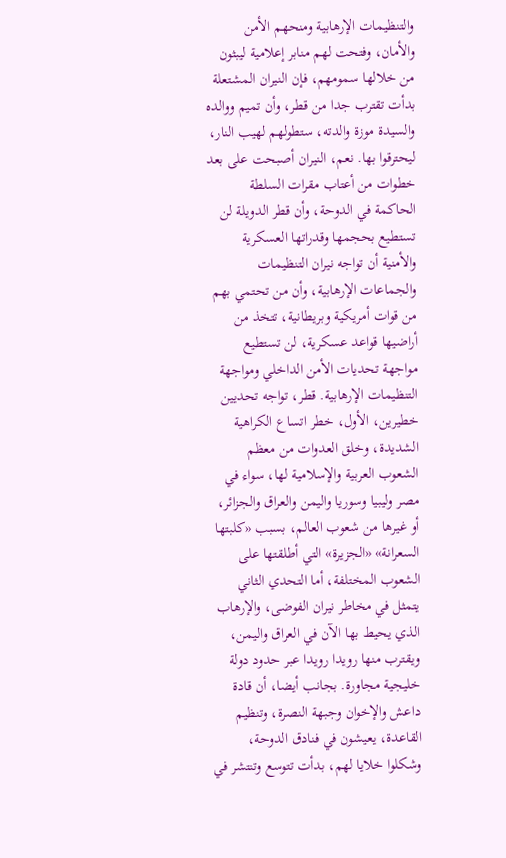والتنظيمات الإرهابية ومنحهم الأمن والأمان، وفتحت لهم منابر إعلامية ليبثون من خلالها سمومهم، فإن النيران المشتعلة بدأت تقترب جدا من قطر، وأن تميم ووالده والسيدة موزة والدته، ستطولهم لهيب النار، ليحترقوا بها. نعم، النيران أصبحت على بعد خطوات من أعتاب مقرات السلطة الحاكمة في الدوحة، وأن قطر الدويلة لن تستطيع بحجمها وقدراتها العسكرية والأمنية أن تواجه نيران التنظيمات والجماعات الإرهابية، وأن من تحتمي بهم من قوات أمريكية وبريطانية، تتخذ من أراضيها قواعد عسكرية، لن تستطيع مواجهة تحديات الأمن الداخلي ومواجهة التنظيمات الإرهابية. قطر، تواجه تحديين خطيرين، الأول، خطر اتساع الكراهية الشديدة، وخلق العدوات من معظم الشعوب العربية والإسلامية لها، سواء في مصر وليبيا وسوريا واليمن والعراق والجزائر، أو غيرها من شعوب العالم، بسبب «كلبتها السعرانة» «الجزيرة» التي أطلقتها على الشعوب المختلفة، أما التحدي الثاني يتمثل في مخاطر نيران الفوضى، والإرهاب الذي يحيط بها الآن في العراق واليمن، ويقترب منها رويدا رويدا عبر حدود دولة خليجية مجاورة. بجانب أيضا، أن قادة داعش والإخوان وجبهة النصرة، وتنظيم القاعدة، يعيشون في فنادق الدوحة، وشكلوا خلايا لهم، بدأت تتوسع وتنتشر في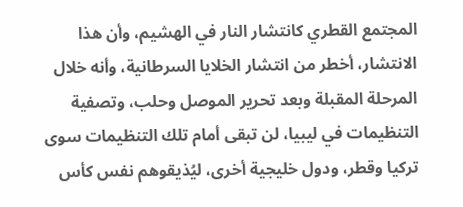المجتمع القطري كانتشار النار في الهشيم، وأن هذا الانتشار، أخطر من انتشار الخلايا السرطانية، وأنه خلال المرحلة المقبلة وبعد تحرير الموصل وحلب، وتصفية التنظيمات في ليبيا، لن تبقى أمام تلك التنظيمات سوى تركيا وقطر، ودول خليجية أخرى، ليُذيقوهم نفس كأس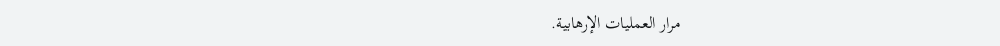مرار العمليات الإرهابية.